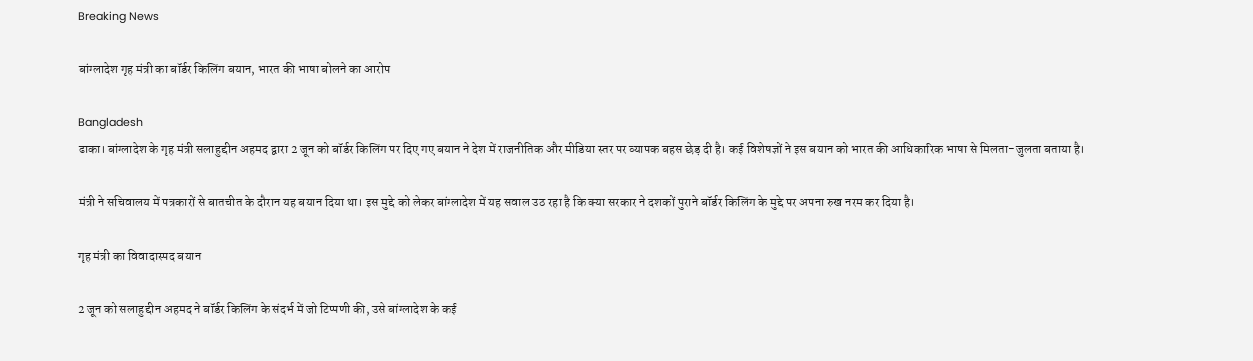Breaking News

बांग्लादेश गृह मंत्री का बॉर्डर किलिंग बयान, भारत की भाषा बोलने का आरोप

Bangladesh
ढाका। बांग्लादेश के गृह मंत्री सलाहुद्दीन अहमद द्वारा 2 जून को बॉर्डर किलिंग पर दिए गए बयान ने देश में राजनीतिक और मीडिया स्तर पर व्यापक बहस छेड़ दी है। कई विशेषज्ञों ने इस बयान को भारत की आधिकारिक भाषा से मिलता-जुलता बताया है।

मंत्री ने सचिवालय में पत्रकारों से बातचीत के दौरान यह बयान दिया था। इस मुद्दे को लेकर बांग्लादेश में यह सवाल उठ रहा है कि क्या सरकार ने दशकों पुराने बॉर्डर किलिंग के मुद्दे पर अपना रुख नरम कर दिया है।

गृह मंत्री का विवादास्पद बयान

2 जून को सलाहुद्दीन अहमद ने बॉर्डर किलिंग के संदर्भ में जो टिप्पणी की, उसे बांग्लादेश के कई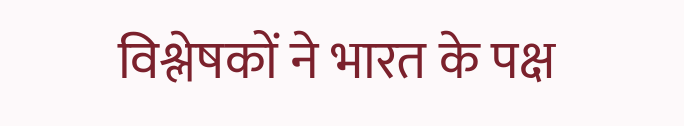विश्लेषकों ने भारत के पक्ष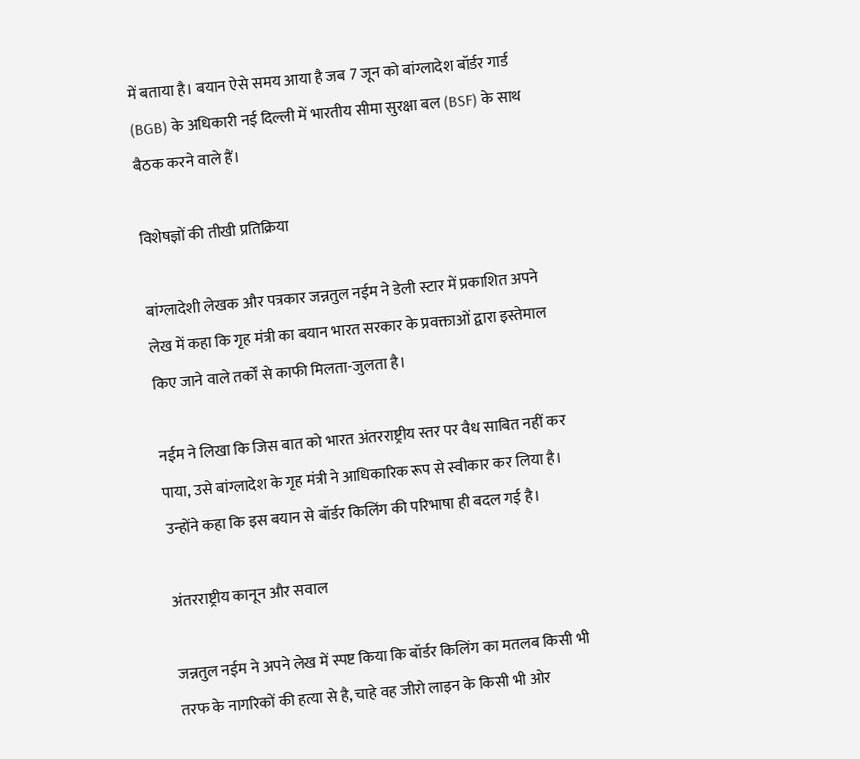में बताया है। बयान ऐसे समय आया है जब 7 जून को बांग्लादेश बॉर्डर गार्ड (BGB) के अधिकारी नई दिल्ली में भारतीय सीमा सुरक्षा बल (BSF) के साथ बैठक करने वाले हैं।

विशेषज्ञों की तीखी प्रतिक्रिया

बांग्लादेशी लेखक और पत्रकार जन्नतुल नईम ने डेली स्टार में प्रकाशित अपने लेख में कहा कि गृह मंत्री का बयान भारत सरकार के प्रवक्ताओं द्वारा इस्तेमाल किए जाने वाले तर्कों से काफी मिलता-जुलता है।

नईम ने लिखा कि जिस बात को भारत अंतरराष्ट्रीय स्तर पर वैध साबित नहीं कर पाया, उसे बांग्लादेश के गृह मंत्री ने आधिकारिक रूप से स्वीकार कर लिया है। उन्होंने कहा कि इस बयान से बॉर्डर किलिंग की परिभाषा ही बदल गई है।

अंतरराष्ट्रीय कानून और सवाल

जन्नतुल नईम ने अपने लेख में स्पष्ट किया कि बॉर्डर किलिंग का मतलब किसी भी तरफ के नागरिकों की हत्या से है, चाहे वह जीरो लाइन के किसी भी ओर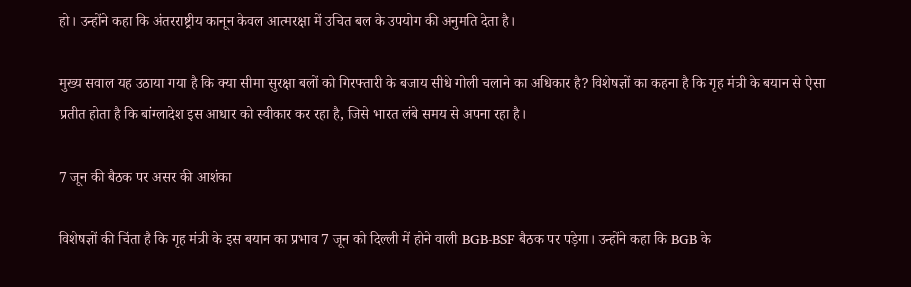हो। उन्होंने कहा कि अंतरराष्ट्रीय कानून केवल आत्मरक्षा में उचित बल के उपयोग की अनुमति देता है।

मुख्य सवाल यह उठाया गया है कि क्या सीमा सुरक्षा बलों को गिरफ्तारी के बजाय सीधे गोली चलाने का अधिकार है? विशेषज्ञों का कहना है कि गृह मंत्री के बयान से ऐसा प्रतीत होता है कि बांग्लादेश इस आधार को स्वीकार कर रहा है, जिसे भारत लंबे समय से अपना रहा है।

7 जून की बैठक पर असर की आशंका

विशेषज्ञों की चिंता है कि गृह मंत्री के इस बयान का प्रभाव 7 जून को दिल्ली में होने वाली BGB-BSF बैठक पर पड़ेगा। उन्होंने कहा कि BGB के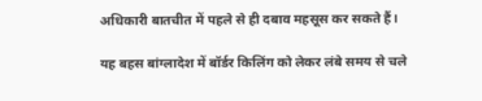अधिकारी बातचीत में पहले से ही दबाव महसूस कर सकते हैं।

यह बहस बांग्लादेश में बॉर्डर किलिंग को लेकर लंबे समय से चले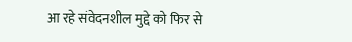आ रहे संवेदनशील मुद्दे को फिर से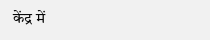केंद्र में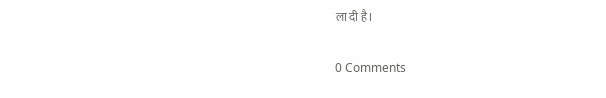ला दी है।

0 Comments